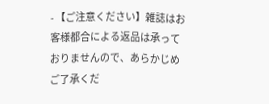- 【ご注意ください】雑誌はお客様都合による返品は承っておりませんので、あらかじめご了承くだ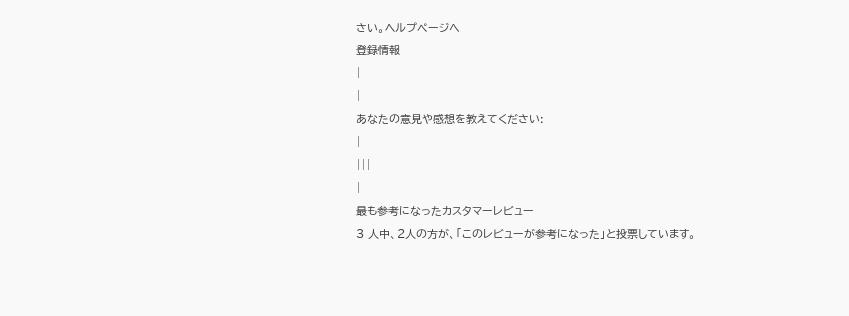さい。ヘルプページへ
登録情報
|
|
あなたの意見や感想を教えてください:
|
|||
|
最も参考になったカスタマーレビュー
3 人中、2人の方が、「このレビューが参考になった」と投票しています。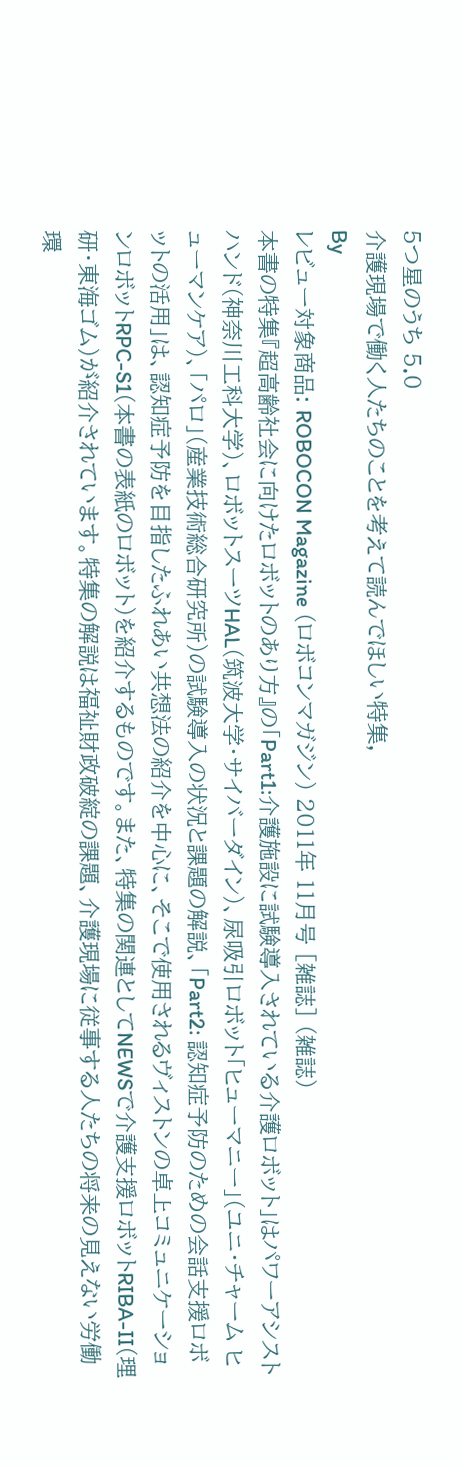5つ星のうち 5.0
介護現場で働く人たちのことを考えて読んでほしい特集,
By
レビュー対象商品: ROBOCON Magazine (ロボコンマガジン) 2011年 11月号 [雑誌] (雑誌)
本書の特集『超高齢社会に向けたロボットのあり方』の「Part1:介護施設に試験導入されている介護ロボット」はパワーアシストハンド(神奈川工科大学)、ロボットスーツHAL(筑波大学・サイバーダイン)、尿吸引ロボット「ヒューマニー」(ユニ・チャーム ヒューマンケア)、「パロ」(産業技術総合研究所)の試験導入の状況と課題の解説、「Part2: 認知症予防のための会話支援ロボットの活用」は、認知症予防を目指したふれあい共想法の紹介を中心に、そこで使用されるヴィストンの卓上コミュニケーションロボットRPC-S1(本書の表紙のロボット)を紹介するものです。また、特集の関連としてNEWSで介護支援ロボットRIBA-II(理研・東海ゴム)が紹介されています。特集の解説は福祉財政破綻の課題、介護現場に従事する人たちの将来の見えない労働環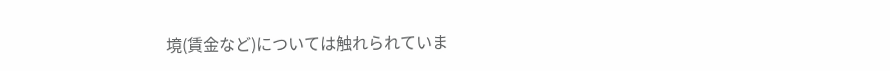境(賃金など)については触れられていま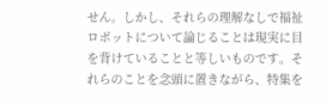せん。しかし、それらの理解なしで福祉ロボットについて論じることは現実に目を背けていることと等しいものです。それらのことを念頭に置きながら、特集を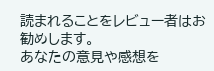読まれることをレビュー者はお勧めします。
あなたの意見や感想を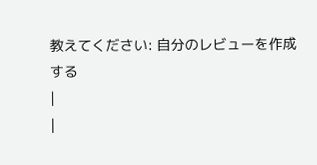教えてください: 自分のレビューを作成する
|
|